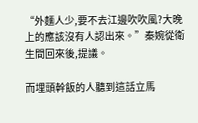“外麵人少,要不去江邊吹吹風?大晚上的應該沒有人認出來。”秦婉從衛生間回來後,提議。

而埋頭幹飯的人聽到這話立馬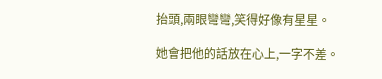抬頭,兩眼彎彎,笑得好像有星星。

她會把他的話放在心上,一字不差。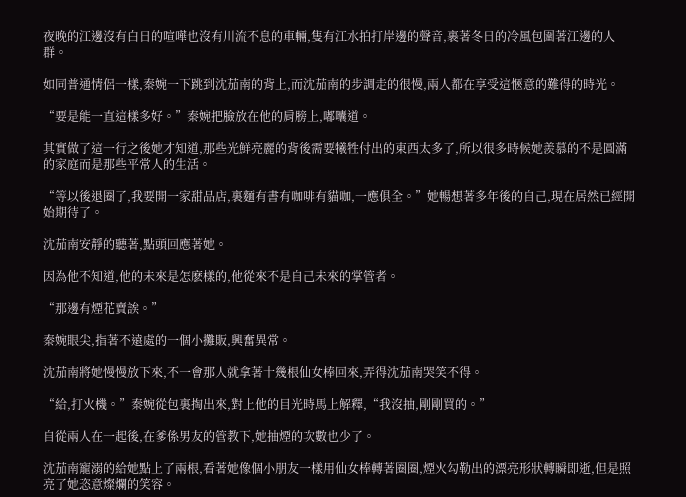夜晚的江邊沒有白日的喧嘩也沒有川流不息的車輛,隻有江水拍打岸邊的聲音,裹著冬日的冷風包圍著江邊的人群。

如同普通情侶一樣,秦婉一下跳到沈茄南的背上,而沈茄南的步調走的很慢,兩人都在享受這愜意的難得的時光。

“要是能一直這樣多好。”秦婉把臉放在他的肩膀上,嘟囔道。

其實做了這一行之後她才知道,那些光鮮亮麗的背後需要犧牲付出的東西太多了,所以很多時候她羨慕的不是圓滿的家庭而是那些平常人的生活。

“等以後退圈了,我要開一家甜品店,裏麵有書有咖啡有貓咖,一應俱全。”她暢想著多年後的自己,現在居然已經開始期待了。

沈茄南安靜的聽著,點頭回應著她。

因為他不知道,他的未來是怎麽樣的,他從來不是自己未來的掌管者。

“那邊有煙花賣誒。”

秦婉眼尖,指著不遠處的一個小攤販,興奮異常。

沈茄南將她慢慢放下來,不一會那人就拿著十幾根仙女棒回來,弄得沈茄南哭笑不得。

“給,打火機。”秦婉從包裏掏出來,對上他的目光時馬上解釋,“我沒抽,剛剛買的。”

自從兩人在一起後,在爹係男友的管教下,她抽煙的次數也少了。

沈茄南寵溺的給她點上了兩根,看著她像個小朋友一樣用仙女棒轉著圈圈,煙火勾勒出的漂亮形狀轉瞬即逝,但是照亮了她恣意燦爛的笑容。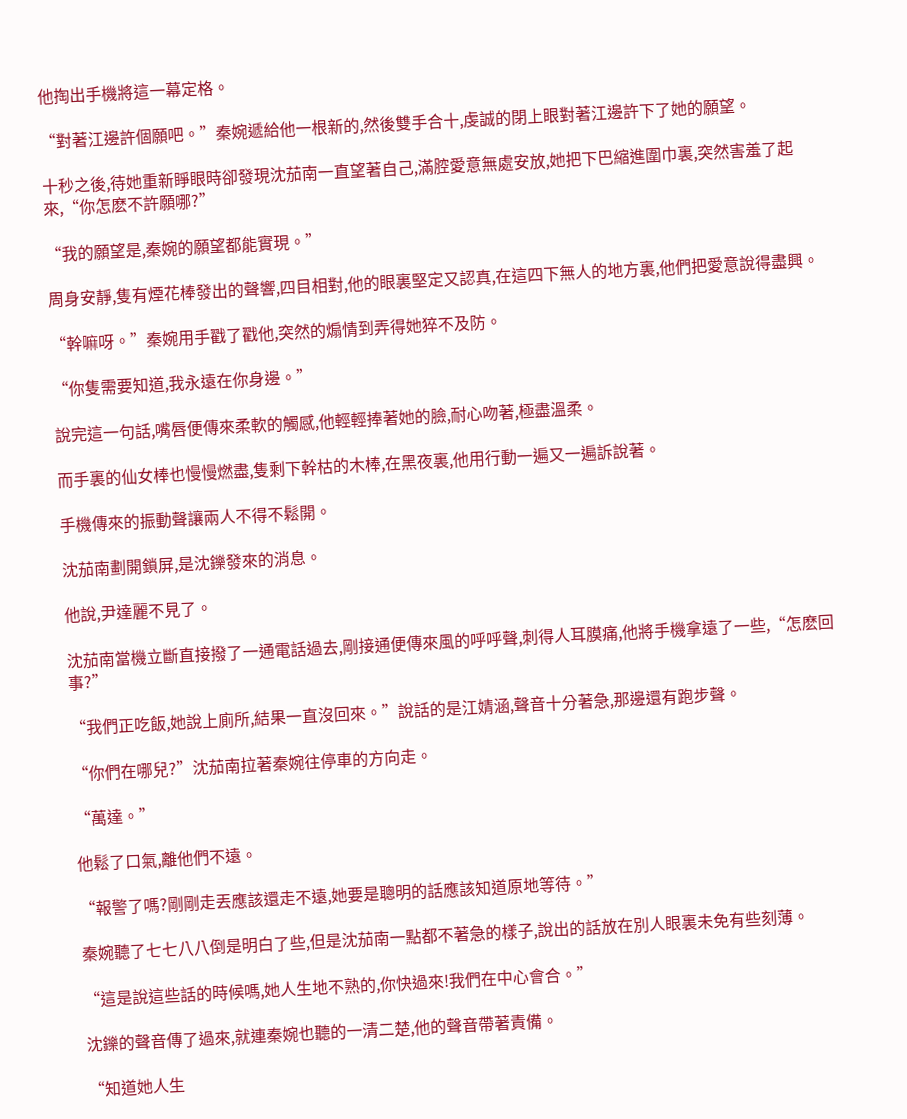他掏出手機將這一幕定格。

“對著江邊許個願吧。”秦婉遞給他一根新的,然後雙手合十,虔誠的閉上眼對著江邊許下了她的願望。

十秒之後,待她重新睜眼時卻發現沈茄南一直望著自己,滿腔愛意無處安放,她把下巴縮進圍巾裏,突然害羞了起來,“你怎麽不許願哪?”

“我的願望是,秦婉的願望都能實現。”

周身安靜,隻有煙花棒發出的聲響,四目相對,他的眼裏堅定又認真,在這四下無人的地方裏,他們把愛意說得盡興。

“幹嘛呀。”秦婉用手戳了戳他,突然的煽情到弄得她猝不及防。

“你隻需要知道,我永遠在你身邊。”

說完這一句話,嘴唇便傳來柔軟的觸感,他輕輕捧著她的臉,耐心吻著,極盡溫柔。

而手裏的仙女棒也慢慢燃盡,隻剩下幹枯的木棒,在黑夜裏,他用行動一遍又一遍訴說著。

手機傳來的振動聲讓兩人不得不鬆開。

沈茄南劃開鎖屏,是沈鑠發來的消息。

他說,尹達麗不見了。

沈茄南當機立斷直接撥了一通電話過去,剛接通便傳來風的呼呼聲,刺得人耳膜痛,他將手機拿遠了一些,“怎麽回事?”

“我們正吃飯,她說上廁所,結果一直沒回來。”說話的是江婧涵,聲音十分著急,那邊還有跑步聲。

“你們在哪兒?”沈茄南拉著秦婉往停車的方向走。

“萬達。”

他鬆了口氣,離他們不遠。

“報警了嗎?剛剛走丟應該還走不遠,她要是聰明的話應該知道原地等待。”

秦婉聽了七七八八倒是明白了些,但是沈茄南一點都不著急的樣子,說出的話放在別人眼裏未免有些刻薄。

“這是說這些話的時候嗎,她人生地不熟的,你快過來!我們在中心會合。”

沈鑠的聲音傳了過來,就連秦婉也聽的一清二楚,他的聲音帶著責備。

“知道她人生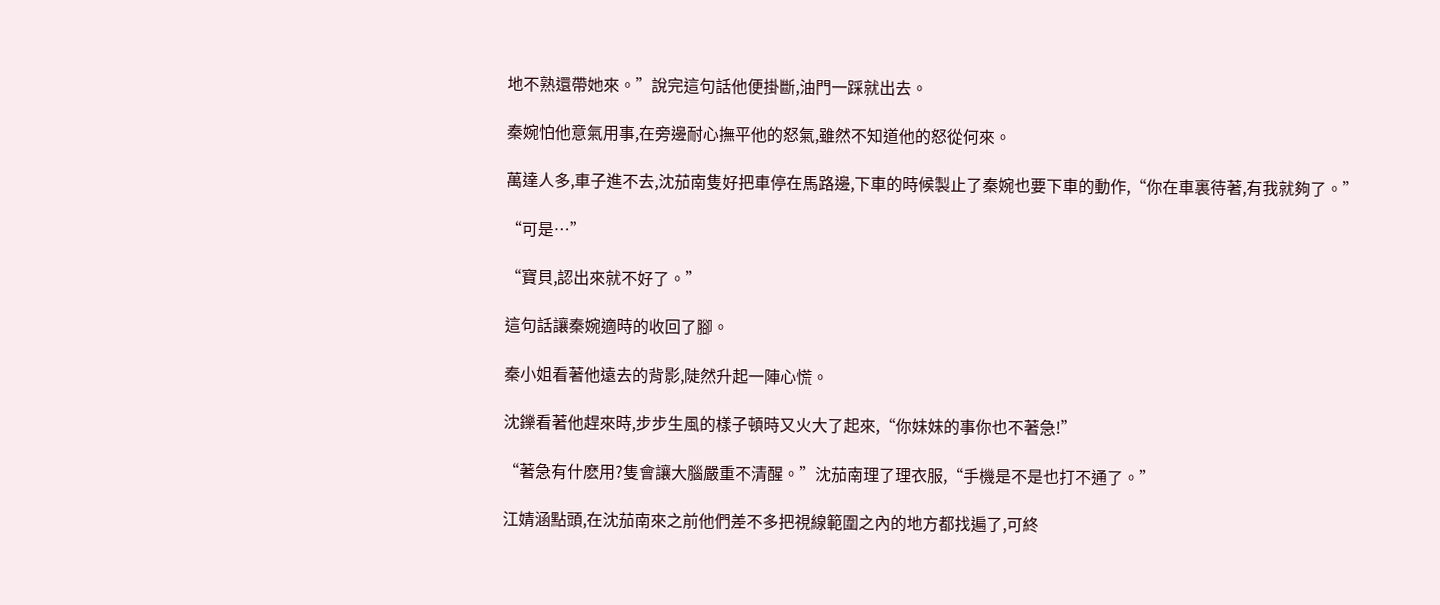地不熟還帶她來。”說完這句話他便掛斷,油門一踩就出去。

秦婉怕他意氣用事,在旁邊耐心撫平他的怒氣,雖然不知道他的怒從何來。

萬達人多,車子進不去,沈茄南隻好把車停在馬路邊,下車的時候製止了秦婉也要下車的動作,“你在車裏待著,有我就夠了。”

“可是…”

“寶貝,認出來就不好了。”

這句話讓秦婉適時的收回了腳。

秦小姐看著他遠去的背影,陡然升起一陣心慌。

沈鑠看著他趕來時,步步生風的樣子頓時又火大了起來,“你妹妹的事你也不著急!”

“著急有什麽用?隻會讓大腦嚴重不清醒。”沈茄南理了理衣服,“手機是不是也打不通了。”

江婧涵點頭,在沈茄南來之前他們差不多把視線範圍之內的地方都找遍了,可終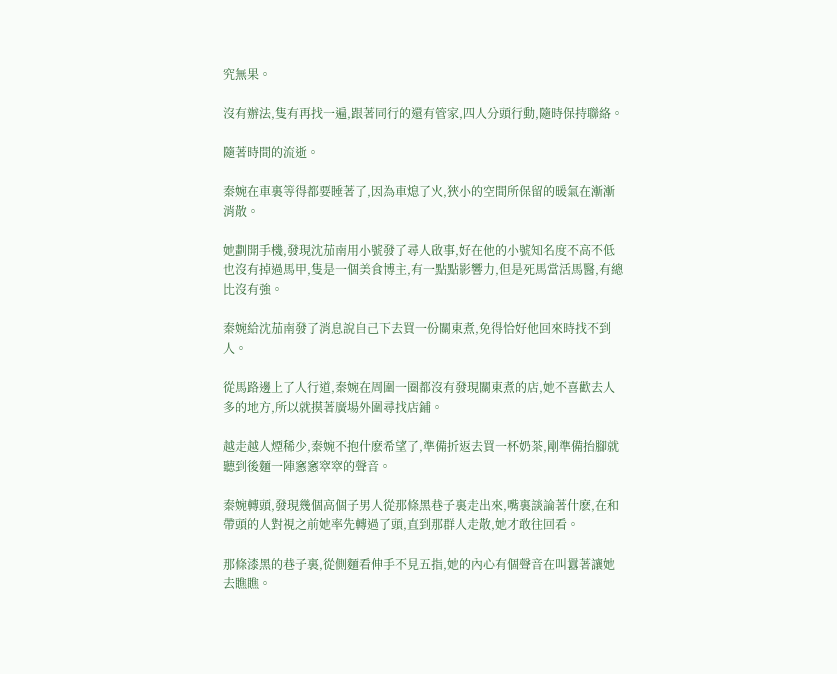究無果。

沒有辦法,隻有再找一遍,跟著同行的還有管家,四人分頭行動,隨時保持聯絡。

隨著時間的流逝。

秦婉在車裏等得都要睡著了,因為車熄了火,狹小的空間所保留的暖氣在漸漸消散。

她劃開手機,發現沈茄南用小號發了尋人啟事,好在他的小號知名度不高不低也沒有掉過馬甲,隻是一個美食博主,有一點點影響力,但是死馬當活馬醫,有總比沒有強。

秦婉給沈茄南發了消息說自己下去買一份關東煮,免得恰好他回來時找不到人。

從馬路邊上了人行道,秦婉在周圍一圈都沒有發現關東煮的店,她不喜歡去人多的地方,所以就摸著廣場外圍尋找店鋪。

越走越人煙稀少,秦婉不抱什麽希望了,準備折返去買一杯奶茶,剛準備抬腳就聽到後麵一陣窸窸窣窣的聲音。

秦婉轉頭,發現幾個高個子男人從那條黑巷子裏走出來,嘴裏談論著什麽,在和帶頭的人對視之前她率先轉過了頭,直到那群人走散,她才敢往回看。

那條漆黑的巷子裏,從側麵看伸手不見五指,她的內心有個聲音在叫囂著讓她去瞧瞧。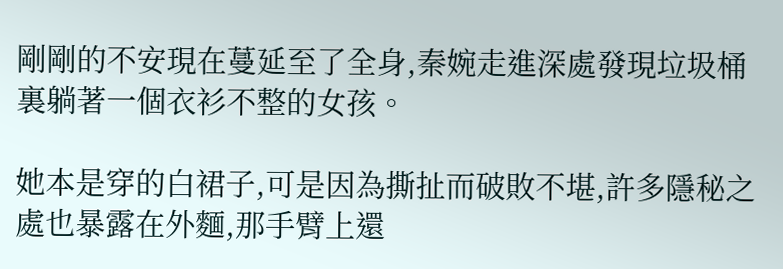剛剛的不安現在蔓延至了全身,秦婉走進深處發現垃圾桶裏躺著一個衣衫不整的女孩。

她本是穿的白裙子,可是因為撕扯而破敗不堪,許多隱秘之處也暴露在外麵,那手臂上還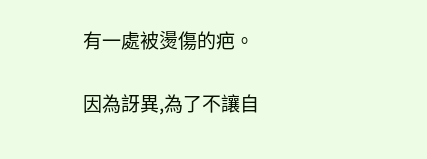有一處被燙傷的疤。

因為訝異,為了不讓自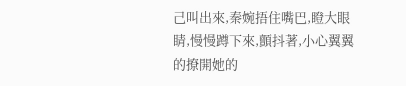己叫出來,秦婉捂住嘴巴,瞪大眼睛,慢慢蹲下來,顫抖著,小心翼翼的撩開她的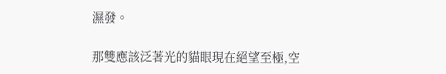濕發。

那雙應該泛著光的貓眼現在絕望至極,空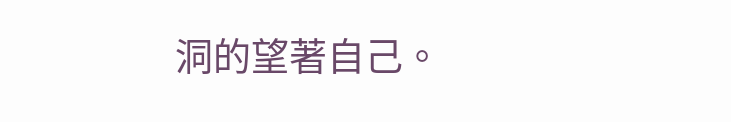洞的望著自己。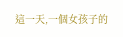這一天,一個女孩子的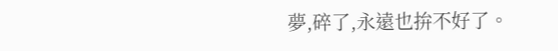夢,碎了,永遠也拚不好了。